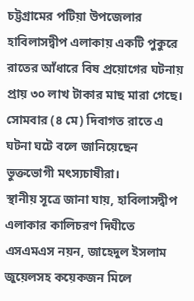চট্টগ্রামের পটিয়া উপজেলার হাবিলাসদ্বীপ এলাকায় একটি পুকুরে রাতের আঁধারে বিষ প্রয়োগের ঘটনায় প্রায় ৩০ লাখ টাকার মাছ মারা গেছে। সোমবার (৪ মে) দিবাগত রাতে এ ঘটনা ঘটে বলে জানিয়েছেন ভুক্তভোগী মৎস্যচাষীরা।
স্থানীয় সূত্রে জানা যায়, হাবিলাসদ্বীপ এলাকার কালিচরণ দিঘীতে এসএমএস নয়ন, জাহেদুল ইসলাম জুয়েলসহ কয়েকজন মিলে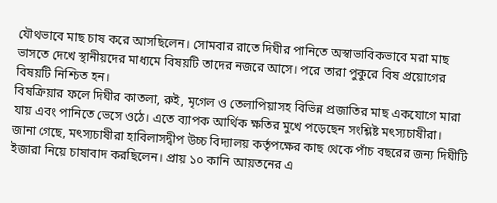যৌথভাবে মাছ চাষ করে আসছিলেন। সোমবার রাতে দিঘীর পানিতে অস্বাভাবিকভাবে মরা মাছ ভাসতে দেখে স্থানীয়দের মাধ্যমে বিষয়টি তাদের নজরে আসে। পরে তারা পুকুরে বিষ প্রয়োগের বিষয়টি নিশ্চিত হন।
বিষক্রিয়ার ফলে দিঘীর কাতলা, রুই, মৃগেল ও তেলাপিয়াসহ বিভিন্ন প্রজাতির মাছ একযোগে মারা যায় এবং পানিতে ভেসে ওঠে। এতে ব্যাপক আর্থিক ক্ষতির মুখে পড়েছেন সংশ্লিষ্ট মৎস্যচাষীরা।
জানা গেছে, মৎস্যচাষীরা হাবিলাসদ্বীপ উচ্চ বিদ্যালয় কর্তৃপক্ষের কাছ থেকে পাঁচ বছরের জন্য দিঘীটি ইজারা নিয়ে চাষাবাদ করছিলেন। প্রায় ১০ কানি আয়তনের এ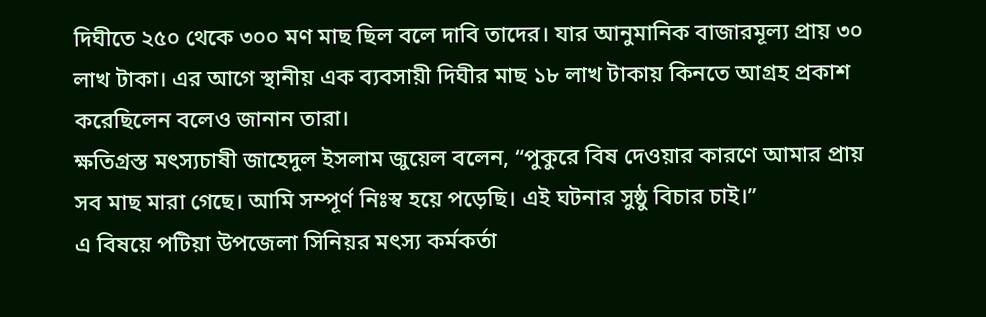দিঘীতে ২৫০ থেকে ৩০০ মণ মাছ ছিল বলে দাবি তাদের। যার আনুমানিক বাজারমূল্য প্রায় ৩০ লাখ টাকা। এর আগে স্থানীয় এক ব্যবসায়ী দিঘীর মাছ ১৮ লাখ টাকায় কিনতে আগ্রহ প্রকাশ করেছিলেন বলেও জানান তারা।
ক্ষতিগ্রস্ত মৎস্যচাষী জাহেদুল ইসলাম জুয়েল বলেন, “পুকুরে বিষ দেওয়ার কারণে আমার প্রায় সব মাছ মারা গেছে। আমি সম্পূর্ণ নিঃস্ব হয়ে পড়েছি। এই ঘটনার সুষ্ঠু বিচার চাই।”
এ বিষয়ে পটিয়া উপজেলা সিনিয়র মৎস্য কর্মকর্তা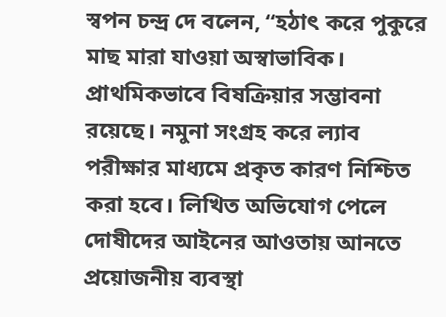স্বপন চন্দ্র দে বলেন, “হঠাৎ করে পুকুরে মাছ মারা যাওয়া অস্বাভাবিক। প্রাথমিকভাবে বিষক্রিয়ার সম্ভাবনা রয়েছে। নমুনা সংগ্রহ করে ল্যাব পরীক্ষার মাধ্যমে প্রকৃত কারণ নিশ্চিত করা হবে। লিখিত অভিযোগ পেলে দোষীদের আইনের আওতায় আনতে প্রয়োজনীয় ব্যবস্থা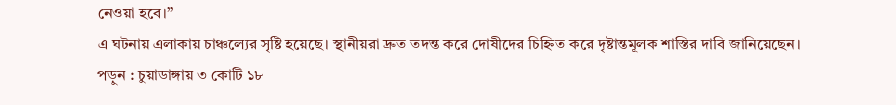নেওয়া হবে।”
এ ঘটনায় এলাকায় চাঞ্চল্যের সৃষ্টি হয়েছে। স্থানীয়রা দ্রুত তদন্ত করে দোষীদের চিহ্নিত করে দৃষ্টান্তমূলক শাস্তির দাবি জানিয়েছেন।
পড়ুন : চুয়াডাঙ্গায় ৩ কোটি ১৮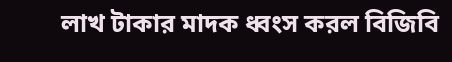লাখ টাকার মাদক ধ্বংস করল বিজিবি